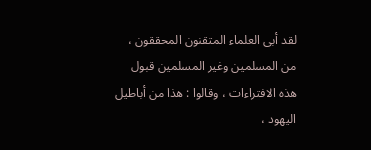لقد أبى العلماء المتقنون المحققون ، من المسلمين وغير المسلمين قبول هذه الافتراءات ، وقالوا : هذا من أباطيل اليهود ،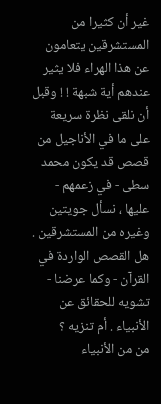غير أن كثيرا من المستشرقين يتعامون عن هذا الهراء فلا يثير عندهم أية شبهة ! ! وقبل أن نلقى نظرة سريعة على ما في الأناجيل من قصص قد يكون محمد سطى - في زعمهم - عليها ، نسأل جويتين وغيره من المستشرقين .
هل القصص الواردة في القرآن - وكما عرضنا - تشويه للحقائق عن الأنبياء . أم تنزيه ؟
من من الأنبياء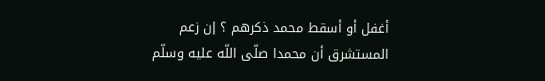أغفل أو أسقط محمد ذكرهم ؟ إن زعم المستشرق أن محمدا صلّى اللّه عليه وسلّم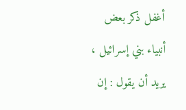أغفل ذكر بعض أنبياء بني إسرائيل ، يريد أن يقول : إن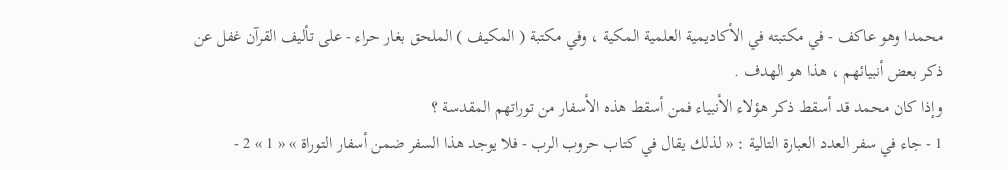محمدا وهو عاكف - في مكتبته في الأكاديمية العلمية المكية ، وفي مكتبة ( المكيف ) الملحق بغار حراء - على تأليف القرآن غفل عن ذكر بعض أنبيائهم ، هذا هو الهدف .
وإذا كان محمد قد أسقط ذكر هؤلاء الأنبياء فمن أسقط هذه الأسفار من توراتهم المقدسة ؟
1 - جاء في سفر العدد العبارة التالية : « لذلك يقال في كتاب حروب الرب - فلا يوجد هذا السفر ضمن أسفار التوراة » « 1 » 2 -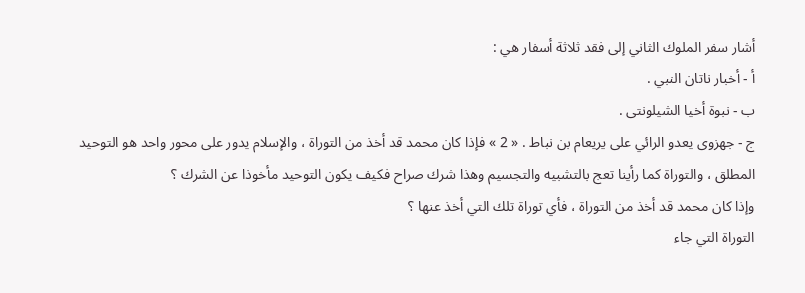أشار سفر الملوك الثاني إلى فقد ثلاثة أسفار هي :
أ - أخبار ناتان النبي .
ب - نبوة أخيا الشيلونتى .
ج - جهزوى يعدو الرائي على يريعام بن نباط . « 2 » فإذا كان محمد قد أخذ من التوراة ، والإسلام يدور على محور واحد هو التوحيد المطلق ، والتوراة كما رأينا تعج بالتشبيه والتجسيم وهذا شرك صراح فكيف يكون التوحيد مأخوذا عن الشرك ؟
وإذا كان محمد قد أخذ من التوراة ، فأي توراة تلك التي أخذ عنها ؟
التوراة التي جاء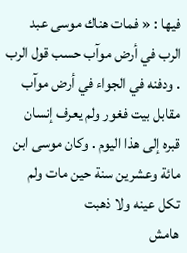فيها : « فمات هناك موسى عبد الرب في أرض موآب حسب قول الرب . ودفنه في الجواء في أرض موآب مقابل بيت فغور ولم يعرف إنسان قبره إلى هذا اليوم . وكان موسى ابن مائة وعشرين سنة حين مات ولم تكل عينه ولا ذهبت
هامش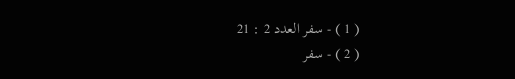( 1 ) - سفر العدد 2 : 21
( 2 ) - سفر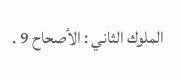الملوك الثاني : الأصحاح 9 .